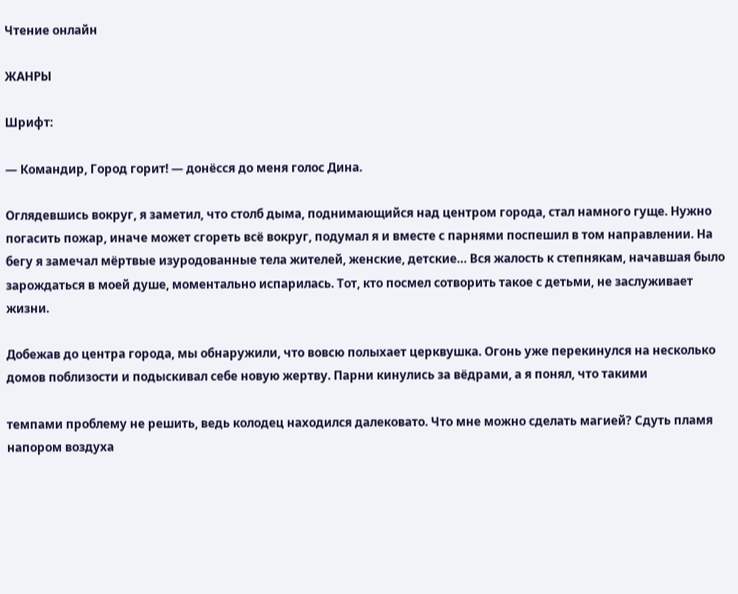Чтение онлайн

ЖАНРЫ

Шрифт:

— Командир, Город горит! — донёсся до меня голос Дина.

Оглядевшись вокруг, я заметил, что столб дыма, поднимающийся над центром города, стал намного гуще. Нужно погасить пожар, иначе может сгореть всё вокруг, подумал я и вместе с парнями поспешил в том направлении. На бегу я замечал мёртвые изуродованные тела жителей, женские, детские… Вся жалость к степнякам, начавшая было зарождаться в моей душе, моментально испарилась. Тот, кто посмел сотворить такое с детьми, не заслуживает жизни.

Добежав до центра города, мы обнаружили, что вовсю полыхает церквушка. Огонь уже перекинулся на несколько домов поблизости и подыскивал себе новую жертву. Парни кинулись за вёдрами, а я понял, что такими

темпами проблему не решить, ведь колодец находился далековато. Что мне можно сделать магией? Сдуть пламя напором воздуха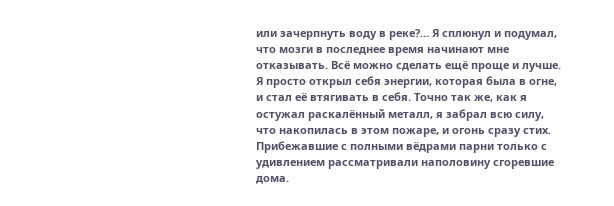или зачерпнуть воду в реке?… Я сплюнул и подумал, что мозги в последнее время начинают мне отказывать. Всё можно сделать ещё проще и лучше. Я просто открыл себя энергии, которая была в огне, и стал её втягивать в себя. Точно так же, как я остужал раскалённый металл, я забрал всю силу, что накопилась в этом пожаре, и огонь сразу стих. Прибежавшие с полными вёдрами парни только с удивлением рассматривали наполовину сгоревшие дома.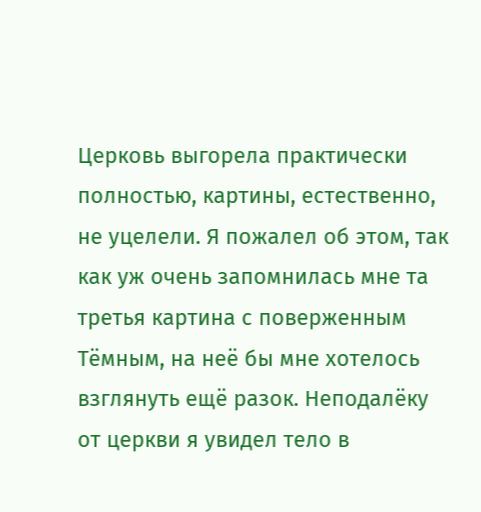Церковь выгорела практически полностью, картины, естественно, не уцелели. Я пожалел об этом, так как уж очень запомнилась мне та третья картина с поверженным Тёмным, на неё бы мне хотелось взглянуть ещё разок. Неподалёку от церкви я увидел тело в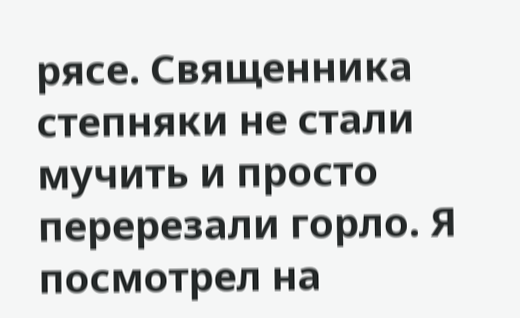рясе. Священника степняки не стали мучить и просто перерезали горло. Я посмотрел на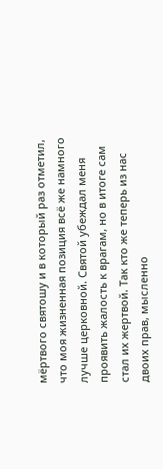мёртвого святошу и в который раз отметил, что моя жизненная позиция всё же намного лучше церковной. Святой убеждал меня проявить жалость к врагам, но в итоге сам стал их жертвой. Так кто же теперь из нас двоих прав, мысленно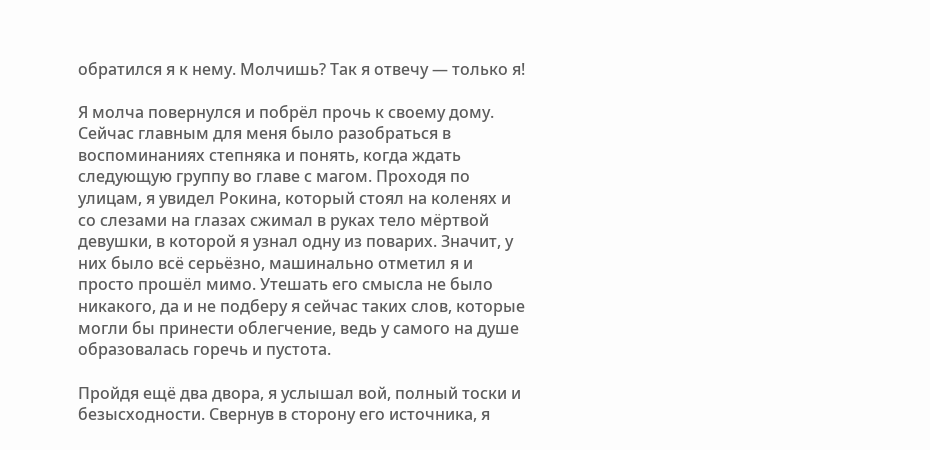обратился я к нему. Молчишь? Так я отвечу — только я!

Я молча повернулся и побрёл прочь к своему дому. Сейчас главным для меня было разобраться в воспоминаниях степняка и понять, когда ждать следующую группу во главе с магом. Проходя по улицам, я увидел Рокина, который стоял на коленях и со слезами на глазах сжимал в руках тело мёртвой девушки, в которой я узнал одну из поварих. Значит, у них было всё серьёзно, машинально отметил я и просто прошёл мимо. Утешать его смысла не было никакого, да и не подберу я сейчас таких слов, которые могли бы принести облегчение, ведь у самого на душе образовалась горечь и пустота.

Пройдя ещё два двора, я услышал вой, полный тоски и безысходности. Свернув в сторону его источника, я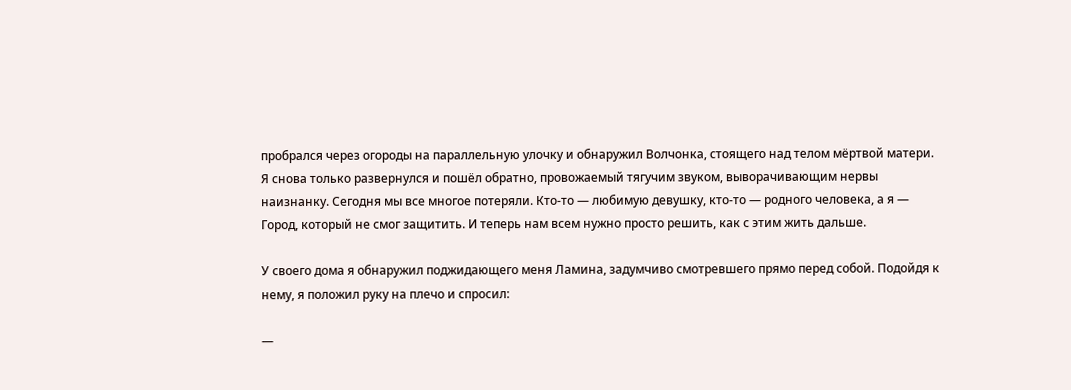пробрался через огороды на параллельную улочку и обнаружил Волчонка, стоящего над телом мёртвой матери. Я снова только развернулся и пошёл обратно, провожаемый тягучим звуком, выворачивающим нервы наизнанку. Сегодня мы все многое потеряли. Кто-то — любимую девушку, кто-то — родного человека, а я — Город, который не смог защитить. И теперь нам всем нужно просто решить, как с этим жить дальше.

У своего дома я обнаружил поджидающего меня Ламина, задумчиво смотревшего прямо перед собой. Подойдя к нему, я положил руку на плечо и спросил:

—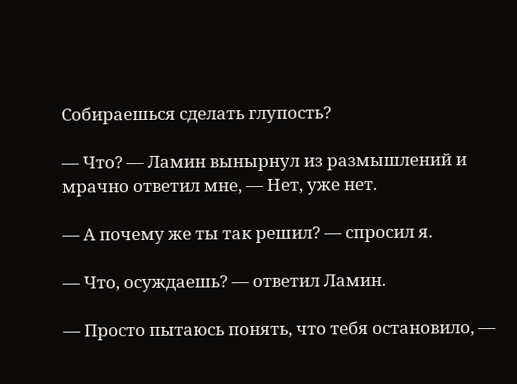Собираешься сделать глупость?

— Что? — Ламин вынырнул из размышлений и мрачно ответил мне, — Нет, уже нет.

— А почему же ты так решил? — спросил я.

— Что, осуждаешь? — ответил Ламин.

— Просто пытаюсь понять, что тебя остановило, —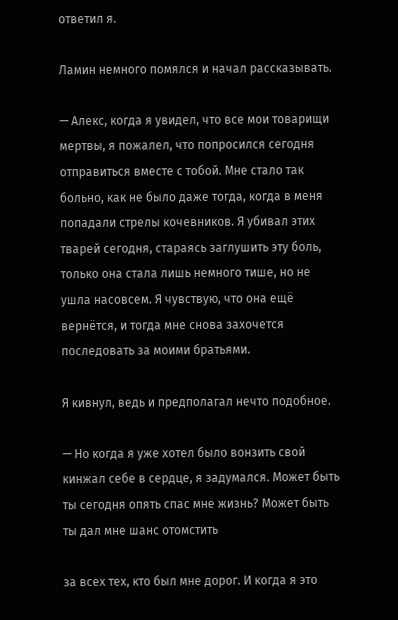ответил я.

Ламин немного помялся и начал рассказывать.

— Алекс, когда я увидел, что все мои товарищи мертвы, я пожалел, что попросился сегодня отправиться вместе с тобой. Мне стало так больно, как не было даже тогда, когда в меня попадали стрелы кочевников. Я убивал этих тварей сегодня, стараясь заглушить эту боль, только она стала лишь немного тише, но не ушла насовсем. Я чувствую, что она ещё вернётся, и тогда мне снова захочется последовать за моими братьями.

Я кивнул, ведь и предполагал нечто подобное.

— Но когда я уже хотел было вонзить свой кинжал себе в сердце, я задумался. Может быть ты сегодня опять спас мне жизнь? Может быть ты дал мне шанс отомстить

за всех тех, кто был мне дорог. И когда я это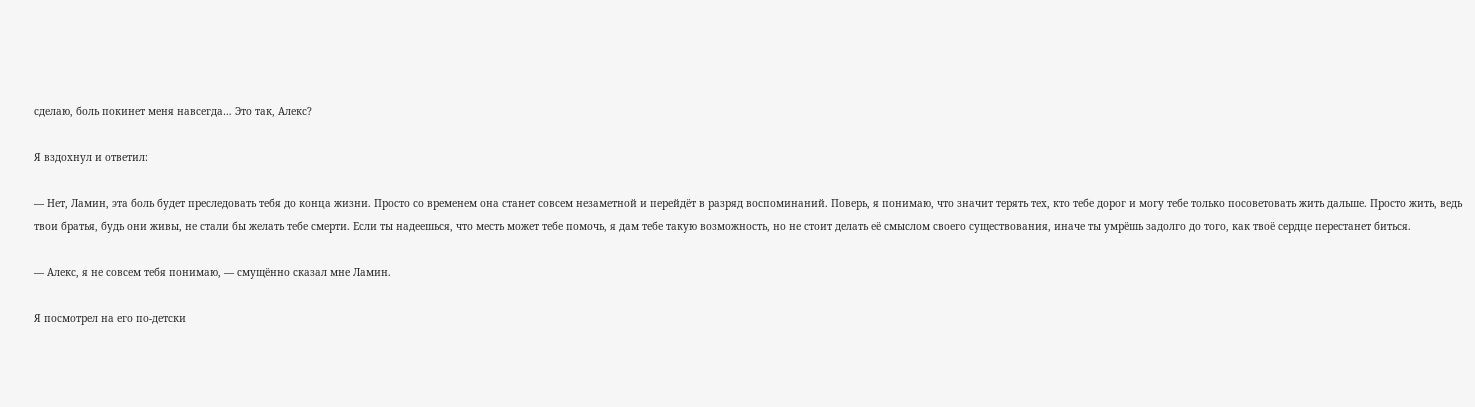сделаю, боль покинет меня навсегда… Это так, Алекс?

Я вздохнул и ответил:

— Нет, Ламин, эта боль будет преследовать тебя до конца жизни. Просто со временем она станет совсем незаметной и перейдёт в разряд воспоминаний. Поверь, я понимаю, что значит терять тех, кто тебе дорог и могу тебе только посоветовать жить дальше. Просто жить, ведь твои братья, будь они живы, не стали бы желать тебе смерти. Если ты надеешься, что месть может тебе помочь, я дам тебе такую возможность, но не стоит делать её смыслом своего существования, иначе ты умрёшь задолго до того, как твоё сердце перестанет биться.

— Алекс, я не совсем тебя понимаю, — смущённо сказал мне Ламин.

Я посмотрел на его по-детски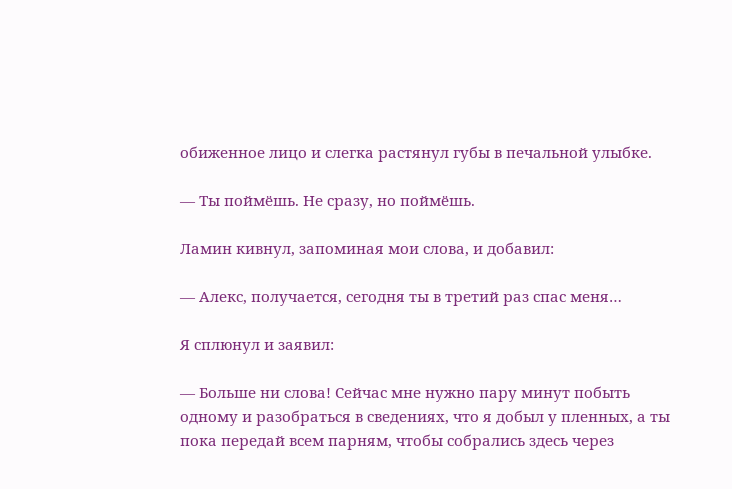обиженное лицо и слегка растянул губы в печальной улыбке.

— Ты поймёшь. Не сразу, но поймёшь.

Ламин кивнул, запоминая мои слова, и добавил:

— Алекс, получается, сегодня ты в третий раз спас меня…

Я сплюнул и заявил:

— Больше ни слова! Сейчас мне нужно пару минут побыть одному и разобраться в сведениях, что я добыл у пленных, а ты пока передай всем парням, чтобы собрались здесь через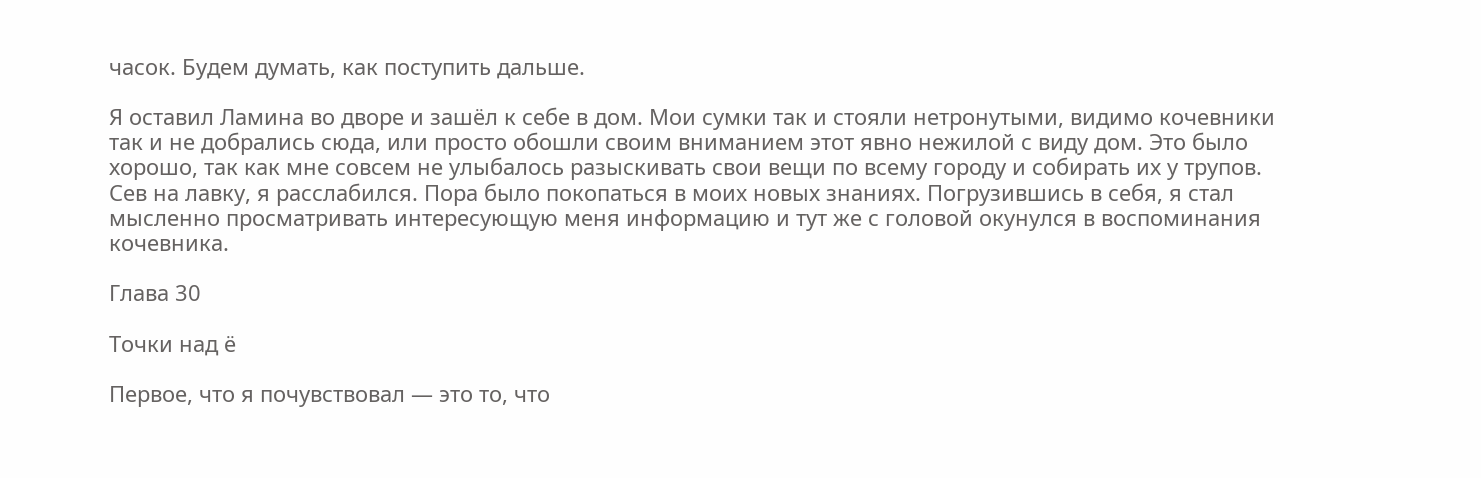часок. Будем думать, как поступить дальше.

Я оставил Ламина во дворе и зашёл к себе в дом. Мои сумки так и стояли нетронутыми, видимо кочевники так и не добрались сюда, или просто обошли своим вниманием этот явно нежилой с виду дом. Это было хорошо, так как мне совсем не улыбалось разыскивать свои вещи по всему городу и собирать их у трупов. Сев на лавку, я расслабился. Пора было покопаться в моих новых знаниях. Погрузившись в себя, я стал мысленно просматривать интересующую меня информацию и тут же с головой окунулся в воспоминания кочевника.

Глава 30

Точки над ё

Первое, что я почувствовал — это то, что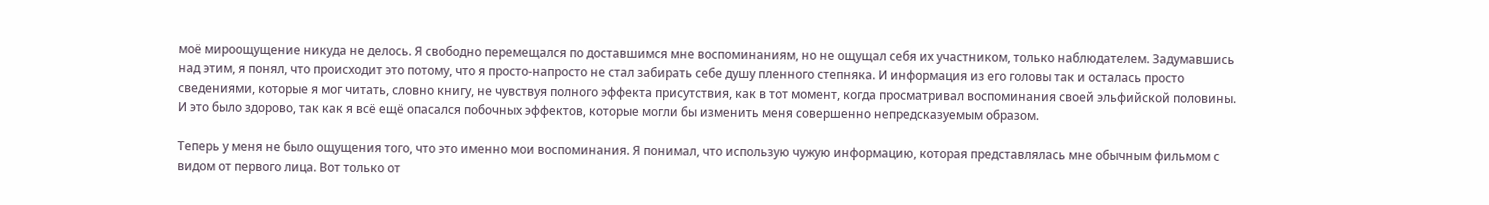моё мироощущение никуда не делось. Я свободно перемещался по доставшимся мне воспоминаниям, но не ощущал себя их участником, только наблюдателем. Задумавшись над этим, я понял, что происходит это потому, что я просто-напросто не стал забирать себе душу пленного степняка. И информация из его головы так и осталась просто сведениями, которые я мог читать, словно книгу, не чувствуя полного эффекта присутствия, как в тот момент, когда просматривал воспоминания своей эльфийской половины. И это было здорово, так как я всё ещё опасался побочных эффектов, которые могли бы изменить меня совершенно непредсказуемым образом.

Теперь у меня не было ощущения того, что это именно мои воспоминания. Я понимал, что использую чужую информацию, которая представлялась мне обычным фильмом с видом от первого лица. Вот только от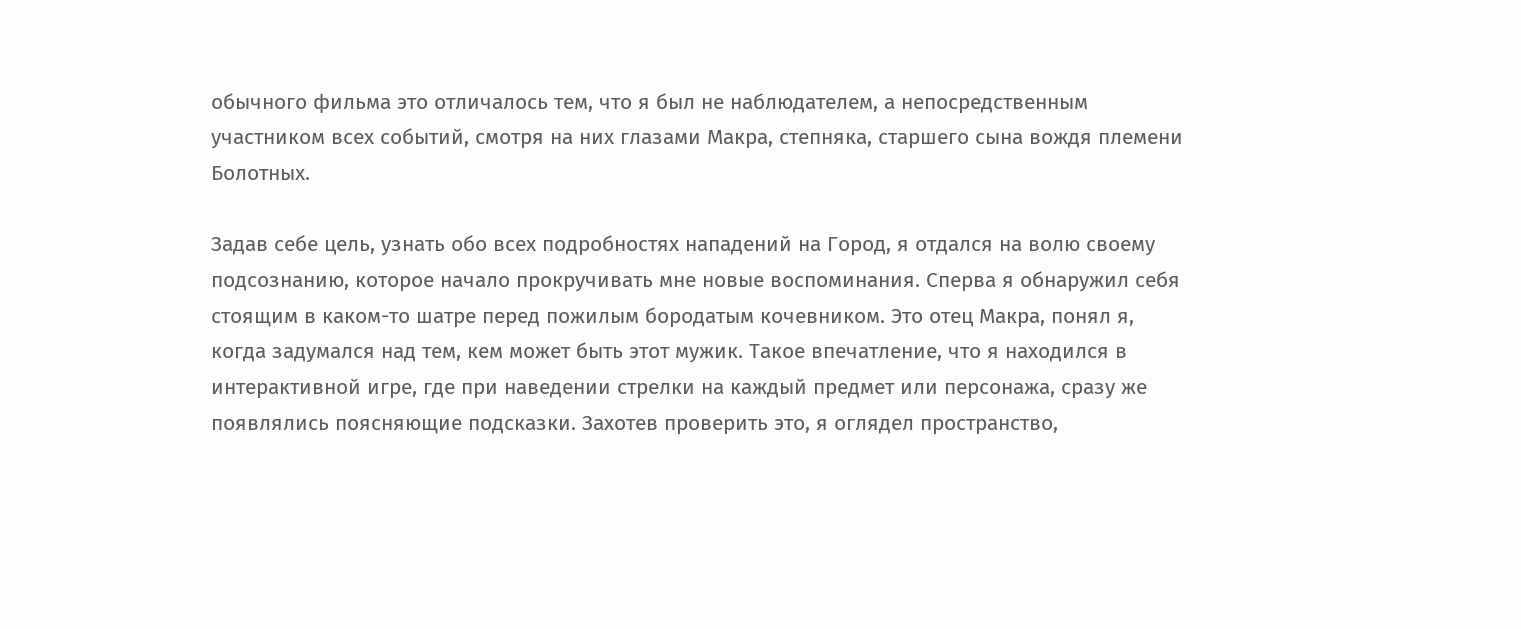обычного фильма это отличалось тем, что я был не наблюдателем, а непосредственным участником всех событий, смотря на них глазами Макра, степняка, старшего сына вождя племени Болотных.

Задав себе цель, узнать обо всех подробностях нападений на Город, я отдался на волю своему подсознанию, которое начало прокручивать мне новые воспоминания. Сперва я обнаружил себя стоящим в каком-то шатре перед пожилым бородатым кочевником. Это отец Макра, понял я, когда задумался над тем, кем может быть этот мужик. Такое впечатление, что я находился в интерактивной игре, где при наведении стрелки на каждый предмет или персонажа, сразу же появлялись поясняющие подсказки. Захотев проверить это, я оглядел пространство,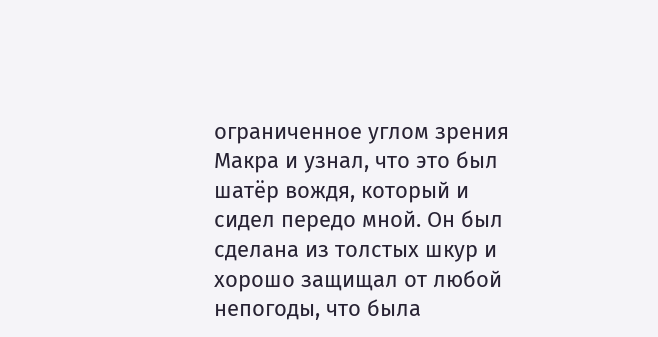ограниченное углом зрения Макра и узнал, что это был шатёр вождя, который и сидел передо мной. Он был сделана из толстых шкур и хорошо защищал от любой непогоды, что была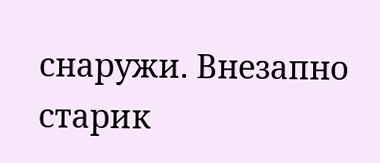снаружи. Внезапно старик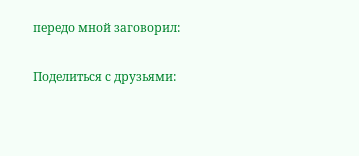передо мной заговорил:

Поделиться с друзьями: